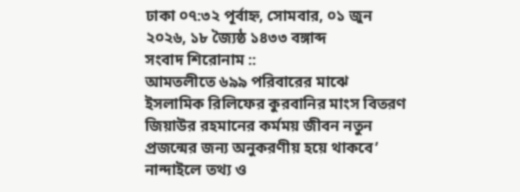ঢাকা ০৭:৩২ পূর্বাহ্ন, সোমবার, ০১ জুন ২০২৬, ১৮ জ্যৈষ্ঠ ১৪৩৩ বঙ্গাব্দ
সংবাদ শিরোনাম ::
আমতলীতে ৬৯৯ পরিবারের মাঝে ইসলামিক রিলিফের কুরবানির মাংস বিতরণ জিয়াউর রহমানের কর্মময় জীবন নতুন প্রজন্মের জন্য অনুকরণীয় হয়ে থাকবে’ নান্দাইলে তথ্য ও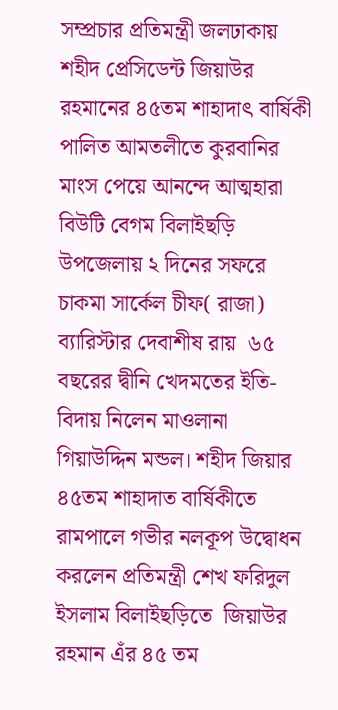সম্প্রচার প্রতিমন্ত্রী জলঢাকায় শহীদ প্রেসিডেন্ট জিয়াউর রহমানের ৪৫তম শাহাদাৎ বার্ষিকী পালিত আমতলীতে কুরবানির মাংস পেয়ে আনন্দে আত্মহারা বিউটি বেগম বিলাইছড়ি উপজেলায় ২ দিনের সফরে  চাকমা সার্কেল চীফ( রাজা) ব্যারিস্টার দেবাশীষ রায়  ৬৫ বছরের দ্বীনি খেদমতের ইতি-বিদায় নিলেন মাওলানা গিয়াউদ্দিন মন্ডল। শহীদ জিয়ার ৪৫তম শাহাদাত বার্ষিকীতে রামপালে গভীর নলকূপ উদ্বোধন করলেন প্রতিমন্ত্রী শেখ ফরিদুল ইসলাম বিলাইছড়িতে  জিয়াউর রহমান এঁর ৪৫ তম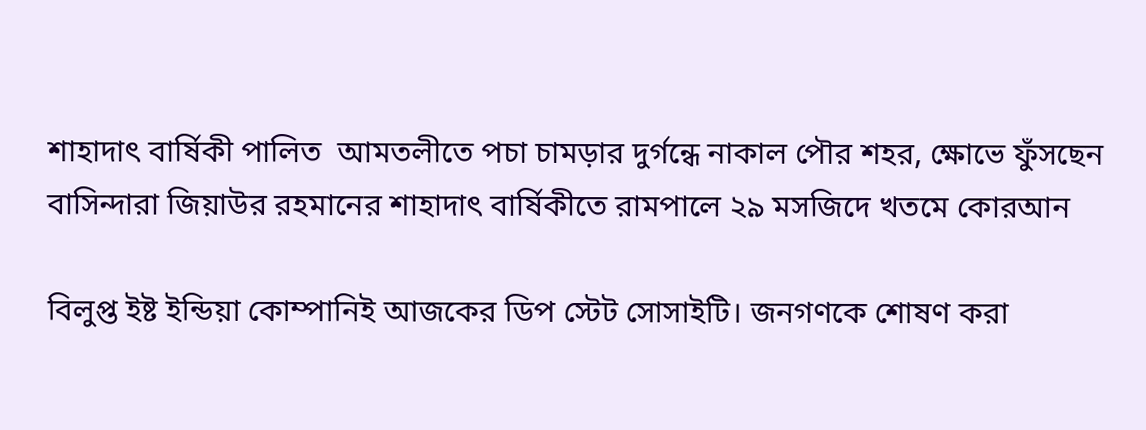শাহাদাৎ বার্ষিকী পালিত  আমতলীতে পচা চামড়ার দুর্গন্ধে নাকাল পৌর শহর, ক্ষোভে ফুঁসছেন বাসিন্দারা জিয়াউর রহমানের শাহাদাৎ বার্ষিকীতে রামপালে ২৯ মসজিদে খতমে কোরআন

বিলুপ্ত ইষ্ট ইন্ডিয়া কোম্পানিই আজকের ডিপ স্টেট সোসাইটি। জনগণকে শোষণ করা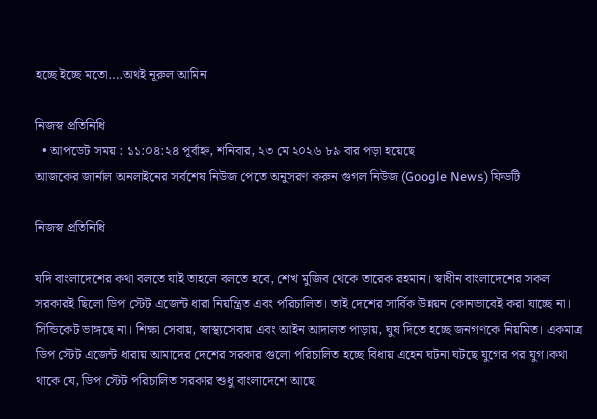হচ্ছে ইচ্ছে মতো….অথই নূরুল আমিন

নিজস্ব প্রতিনিধি
  • আপডেট সময় : ১১:০৪:২৪ পূর্বাহ্ন, শনিবার, ২৩ মে ২০২৬ ৮৯ বার পড়া হয়েছে
আজকের জার্নাল অনলাইনের সর্বশেষ নিউজ পেতে অনুসরণ করুন গুগল নিউজ (Google News) ফিডটি

নিজস্ব প্রতিনিধি

যদি বাংলাদেশের কথা বলতে যাই তাহলে বলতে হবে, শেখ মুজিব থেকে তারেক রহমান। স্বাধীন বাংলাদেশের সকল সরকারই ছিলো ডিপ স্টেট এজেন্ট ধারা নিয়ন্ত্রিত এবং পরিচালিত। তাই দেশের সার্বিক উন্নয়ন কোনভাবেই করা যাচ্ছে না। সিন্ডিকেট ভাঙ্গছে না। শিক্ষা সেবায়, স্বাস্থ্যসেবায় এবং আইন আদালত পাড়ায়, ঘুষ দিতে হচ্ছে জনগণকে নিয়মিত। একমাত্র ডিপ স্টেট এজেন্ট ধারায় আমাদের দেশের সরকার গুলো পরিচালিত হচ্ছে বিধায় এহেন ঘটনা ঘটছে যুগের পর যুগ।কথা থাকে যে, ডিপ স্টেট পরিচালিত সরকার শুধু বাংলাদেশে আছে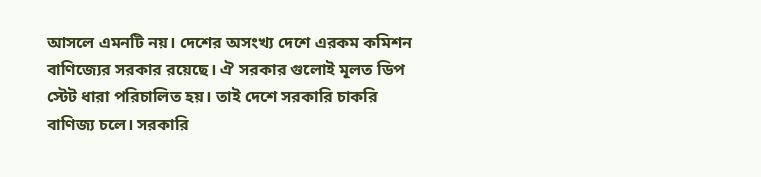আসলে এমনটি নয়। দেশের অসংখ্য দেশে এরকম কমিশন বাণিজ্যের সরকার রয়েছে। ঐ সরকার গুলোই মূলত ডিপ স্টেট ধারা পরিচালিত হয়। তাই দেশে সরকারি চাকরি বাণিজ্য চলে। সরকারি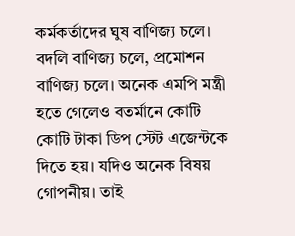কর্মকর্তাদের ঘুষ বাণিজ্য চলে। বদলি বাণিজ্য চলে, প্রমোশন বাণিজ্য চলে। অনেক এমপি মন্ত্রী হতে গেলেও বতর্মানে কোটি কোটি টাকা ডিপ স্টেট এজেন্টকে দিতে হয়। যদিও অনেক বিষয় গোপনীয়। তাই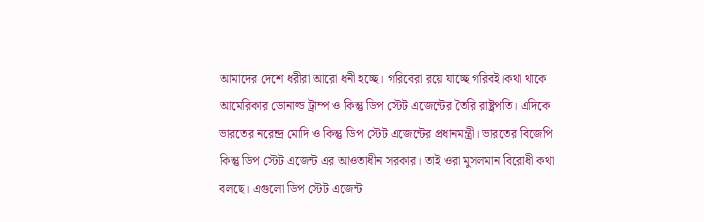আমাদের দেশে ধরীরা আরো ধনী হচ্ছে। গরিবেরা রয়ে যাচ্ছে গরিবই।কথা থাকে আমেরিকার ডোনাল্ড ট্রাম্প ও কিন্তু ডিপ স্টেট এজেন্টের তৈরি রাষ্ট্রপতি। এদিকে ভারতের নরেন্দ্র মোদি ও কিন্তু ডিপ স্টেট এজেন্টের প্রধানমন্ত্রী। ভারতের বিজেপি কিন্তু ডিপ স্টেট এজেন্ট এর আওতাধীন সরকার। তাই ওরা মুসলমান বিরোধী কথা বলছে। এগুলো ডিপ স্টেট এজেন্ট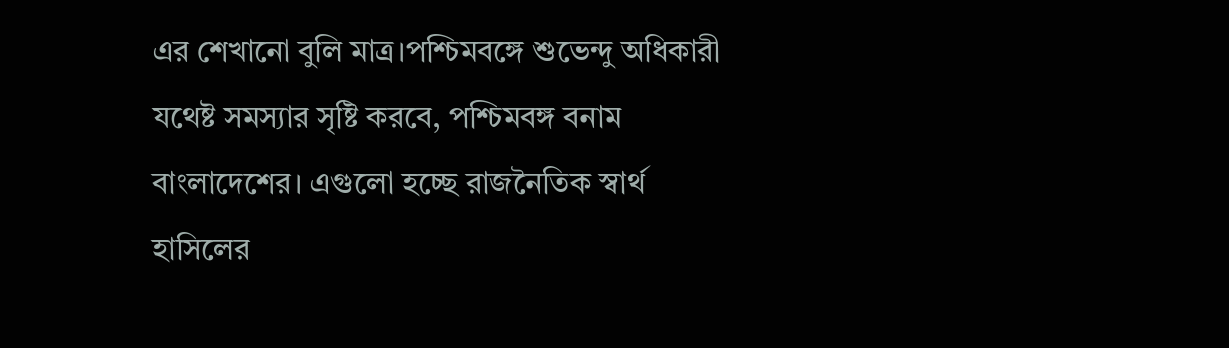এর শেখানো বুলি মাত্র।পশ্চিমবঙ্গে শুভেন্দু অধিকারী যথেষ্ট সমস্যার সৃষ্টি করবে, পশ্চিমবঙ্গ বনাম বাংলাদেশের। এগুলো হচ্ছে রাজনৈতিক স্বার্থ হাসিলের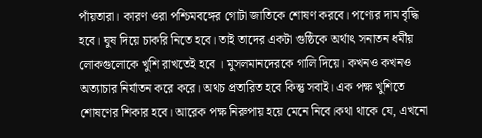পাঁয়তারা। কারণ ওরা পশ্চিমবঙ্গের গোটা জাতিকে শোষণ করবে। পণ্যের দাম বৃদ্ধি হবে। ঘুষ দিয়ে চাকরি নিতে হবে। তাই তাদের একটা গুষ্ঠিকে অর্থাৎ সনাতন ধর্মীয় লোকগুলোকে খুশি রাখতেই হবে । মুসলমানদেরকে গালি দিয়ে। কখনও কখনও অত‍্যাচার নির্যাতন করে করে। অথচ প্রতারিত হবে কিন্তু সবাই। এক পক্ষ খুশিতে শোষণের শিকার হবে। আরেক পক্ষ নিরুপায় হয়ে মেনে নিবে।কথা থাকে যে, এখনো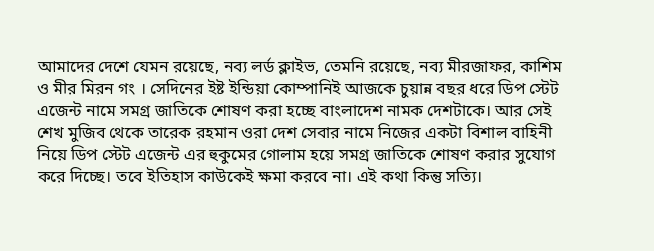আমাদের দেশে যেমন রয়েছে, নব‍্য লর্ড ক্লাইভ, তেমনি রয়েছে, নব‍্য মীরজাফর, কাশিম ও মীর মিরন গং । সেদিনের ইষ্ট ইন্ডিয়া কোম্পানিই আজকে চুয়ান্ন বছর ধরে ডিপ স্টেট এজেন্ট নামে সমগ্র জাতিকে শোষণ করা হচ্ছে বাংলাদেশ নামক দেশটাকে। আর সেই শেখ মুজিব থেকে তারেক রহমান ওরা দেশ সেবার নামে নিজের একটা বিশাল বাহিনী নিয়ে ডিপ স্টেট এজেন্ট এর হুকুমের গোলাম হয়ে সমগ্র জাতিকে শোষণ করার সুযোগ করে দিচ্ছে। তবে ইতিহাস কাউকেই ক্ষমা করবে না। এই কথা কিন্তু সত্যি।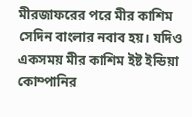মীরজাফরের পরে মীর কাশিম সেদিন বাংলার নবাব হয়। যদিও একসময় মীর কাশিম ইষ্ট ইন্ডিয়া কোম্পানির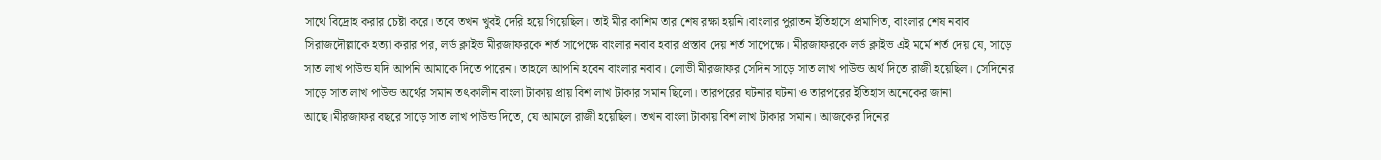সাথে বিদ্রোহ করার চেষ্টা করে। তবে তখন খুবই দেরি হয়ে গিয়েছিল। তাই মীর কাশিম তার শেষ রক্ষা হয়নি।বাংলার পুরাতন ইতিহাসে প্রমাণিত, বাংলার শেষ নবাব সিরাজদৌল্লাকে হত্যা করার পর, লর্ড ক্লাইভ মীরজাফরকে শর্ত সাপেক্ষে বাংলার নবাব হবার প্রস্তাব দেয় শর্ত সাপেক্ষে। মীরজাফরকে লর্ড ক্লাইভ এই মর্মে শর্ত দেয় যে, সাড়ে সাত লাখ পাউন্ড যদি আপনি আমাকে দিতে পারেন। তাহলে আপনি হবেন বাংলার নবাব। লোভী মীরজাফর সেদিন সাড়ে সাত লাখ পাউন্ড অর্থ দিতে রাজী হয়েছিল। সেদিনের সাড়ে সাত লাখ পাউন্ড অর্থের সমান তৎকালীন বাংলা টাকায় প্রায় বিশ লাখ টাকার সমান ছিলো। তারপরের ঘটনার ঘটনা ও তারপরের ইতিহাস অনেকের জানা আছে।মীরজাফর বছরে সাড়ে সাত লাখ পাউন্ড দিতে, যে আমলে রাজী হয়েছিল। তখন বাংলা টাকায় বিশ লাখ টাকার সমান। আজকের দিনের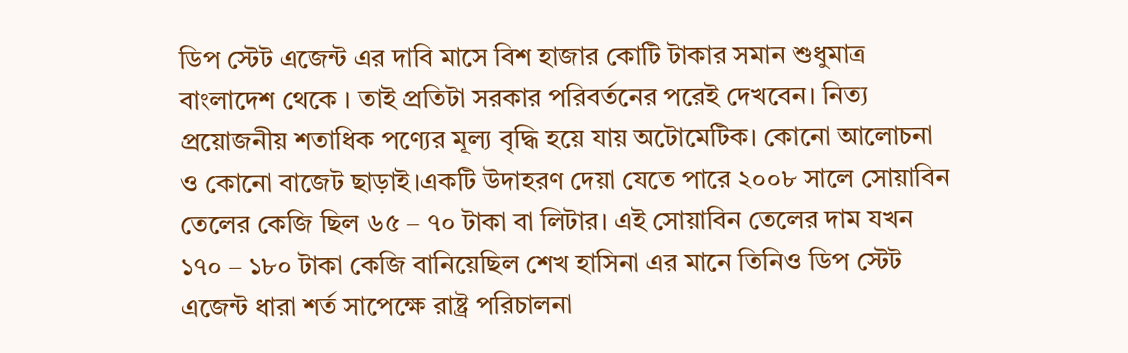ডিপ স্টেট এজেন্ট এর দাবি মাসে বিশ হাজার কোটি টাকার সমান শুধুমাত্র বাংলাদেশ থেকে । তাই প্রতিটা সরকার পরিবর্তনের পরেই দেখবেন। নিত‍্য প্রয়োজনীয় শতাধিক পণ্যের মূল্য বৃদ্ধি হয়ে যায় অটোমেটিক। কোনো আলোচনা ও কোনো বাজেট ছাড়াই।একটি উদাহরণ দেয়া যেতে পারে ২০০৮ সালে সোয়াবিন তেলের কেজি ছিল ৬৫ – ৭০ টাকা বা লিটার। এই সোয়াবিন তেলের দাম যখন ১৭০ – ১৮০ টাকা কেজি বানিয়েছিল শেখ হাসিনা এর মানে তিনিও ডিপ স্টেট এজেন্ট ধারা শর্ত সাপেক্ষে রাষ্ট্র পরিচালনা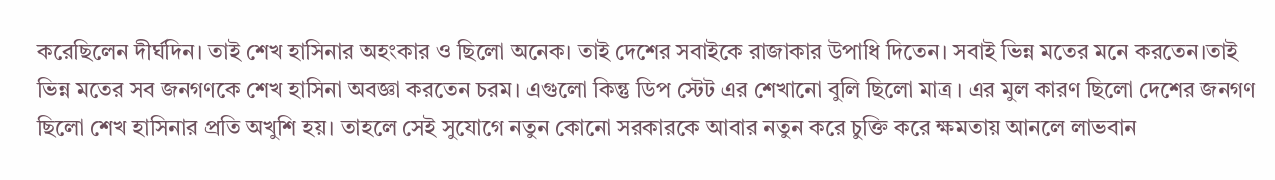করেছিলেন দীর্ঘদিন। তাই শেখ হাসিনার অহংকার ও ছিলো অনেক। তাই দেশের সবাইকে রাজাকার উপাধি দিতেন। সবাই ভিন্ন মতের মনে করতেন।তাই ভিন্ন মতের সব জনগণকে শেখ হাসিনা অবজ্ঞা করতেন চরম। এগুলো কিন্তু ডিপ স্টেট এর শেখানো বুলি ছিলো মাত্র । এর মুল কারণ ছিলো দেশের জনগণ ছিলো শেখ হাসিনার প্রতি অখুশি হয়। তাহলে সেই সুযোগে নতুন কোনো সরকারকে আবার নতুন করে চুক্তি করে ক্ষমতায় আনলে লাভবান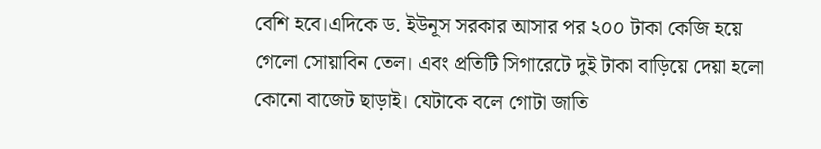বেশি হবে।এদিকে ড. ইউনূস সরকার আসার পর ২০০ টাকা কেজি হয়ে গেলো সোয়াবিন তেল। এবং প্রতিটি সিগারেটে দুই টাকা বাড়িয়ে দেয়া হলো কোনো বাজেট ছাড়াই। যেটাকে বলে গোটা জাতি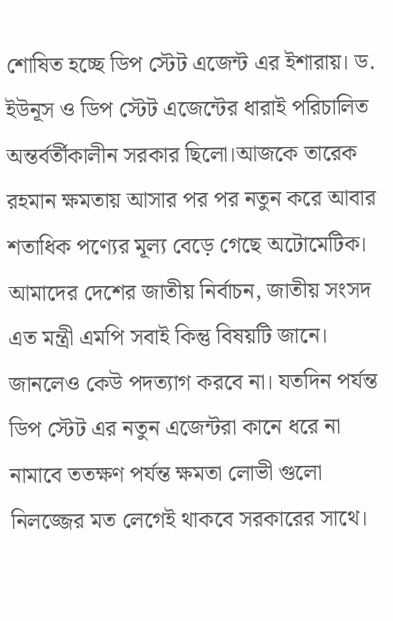শোষিত হচ্ছে ডিপ স্টেট এজেন্ট এর ইশারায়। ড. ইউনূস ও ডিপ স্টেট এজেন্টের ধারাই পরিচালিত অন্তর্বর্তীকালীন সরকার ছিলো।আজকে তারেক রহমান ক্ষমতায় আসার পর পর নতুন করে আবার শতাধিক পণ্যের মূল্য বেড়ে গেছে অটোমেটিক। আমাদের দেশের জাতীয় নির্বাচন, জাতীয় সংসদ এত মন্ত্রী এমপি সবাই কিন্তু বিষয়টি জানে। জানলেও কেউ পদত‍্যাগ করবে না। যতদিন পর্যন্ত ডিপ স্টেট এর নতুন এজেন্টরা কানে ধরে না নামাবে ততক্ষণ পর্যন্ত ক্ষমতা লোভী গুলো নিলজ্জের মত লেগেই থাকবে সরকারের সাথে।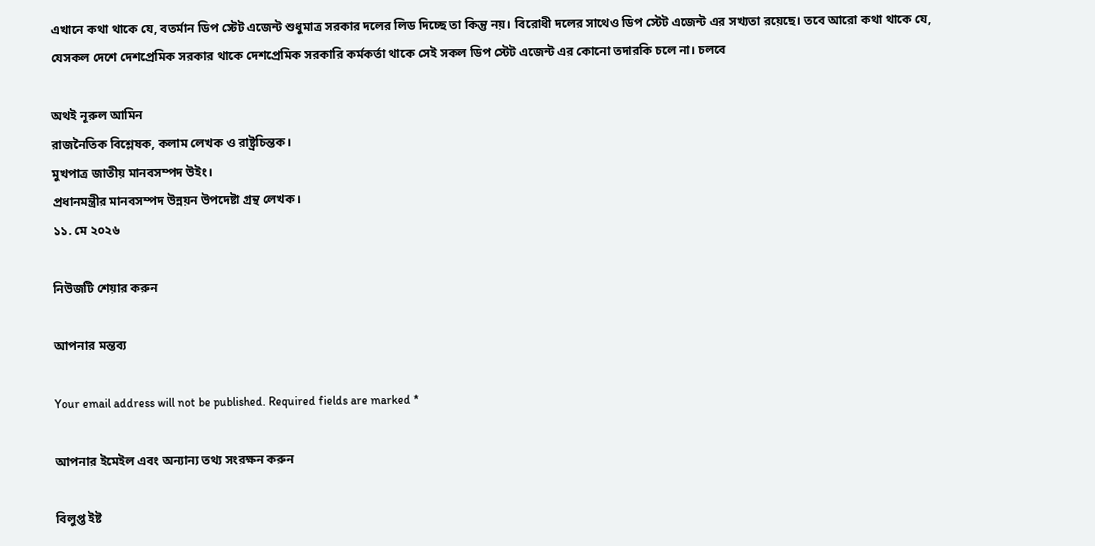এখানে কথা থাকে যে, বতর্মান ডিপ স্টেট এজেন্ট শুধুমাত্র সরকার দলের লিড দিচ্ছে তা কিন্তু নয়। বিরোধী দলের সাথেও ডিপ স্টেট এজেন্ট এর সখ‍্যতা রয়েছে। তবে আরো কথা থাকে যে, যেসকল দেশে দেশপ্রেমিক সরকার থাকে দেশপ্রেমিক সরকারি কর্মকর্তা থাকে সেই সকল ডিপ স্টেট এজেন্ট এর কোনো তদারকি চলে না। চলবে

অথই নূরুল আমিন
রাজনৈতিক বিশ্লেষক, কলাম লেখক ও রাষ্ট্রচিন্তক।
মুখপাত্র জাতীয় মানবসম্পদ উইং।
প্রধানমন্ত্রীর মানবসম্পদ উন্নয়ন উপদেষ্টা গ্রন্থ লেখক।
১১. মে ২০২৬

নিউজটি শেয়ার করুন

আপনার মন্তব্য

Your email address will not be published. Required fields are marked *

আপনার ইমেইল এবং অন্যান্য তথ্য সংরক্ষন করুন

বিলুপ্ত ইষ্ট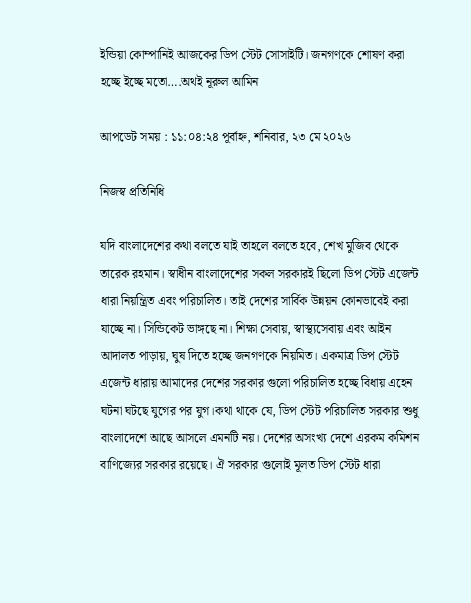ইন্ডিয়া কোম্পানিই আজকের ডিপ স্টেট সোসাইটি। জনগণকে শোষণ করা হচ্ছে ইচ্ছে মতো….অথই নূরুল আমিন

আপডেট সময় : ১১:০৪:২৪ পূর্বাহ্ন, শনিবার, ২৩ মে ২০২৬

নিজস্ব প্রতিনিধি

যদি বাংলাদেশের কথা বলতে যাই তাহলে বলতে হবে, শেখ মুজিব থেকে তারেক রহমান। স্বাধীন বাংলাদেশের সকল সরকারই ছিলো ডিপ স্টেট এজেন্ট ধারা নিয়ন্ত্রিত এবং পরিচালিত। তাই দেশের সার্বিক উন্নয়ন কোনভাবেই করা যাচ্ছে না। সিন্ডিকেট ভাঙ্গছে না। শিক্ষা সেবায়, স্বাস্থ্যসেবায় এবং আইন আদালত পাড়ায়, ঘুষ দিতে হচ্ছে জনগণকে নিয়মিত। একমাত্র ডিপ স্টেট এজেন্ট ধারায় আমাদের দেশের সরকার গুলো পরিচালিত হচ্ছে বিধায় এহেন ঘটনা ঘটছে যুগের পর যুগ।কথা থাকে যে, ডিপ স্টেট পরিচালিত সরকার শুধু বাংলাদেশে আছে আসলে এমনটি নয়। দেশের অসংখ্য দেশে এরকম কমিশন বাণিজ্যের সরকার রয়েছে। ঐ সরকার গুলোই মূলত ডিপ স্টেট ধারা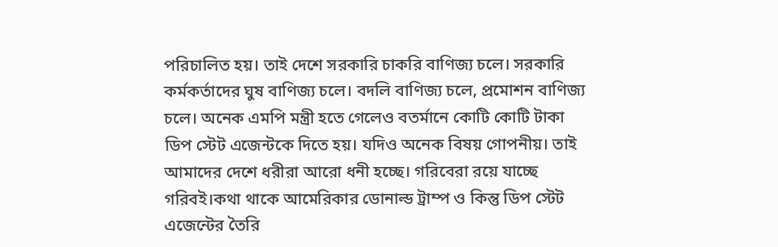পরিচালিত হয়। তাই দেশে সরকারি চাকরি বাণিজ্য চলে। সরকারি কর্মকর্তাদের ঘুষ বাণিজ্য চলে। বদলি বাণিজ্য চলে, প্রমোশন বাণিজ্য চলে। অনেক এমপি মন্ত্রী হতে গেলেও বতর্মানে কোটি কোটি টাকা ডিপ স্টেট এজেন্টকে দিতে হয়। যদিও অনেক বিষয় গোপনীয়। তাই আমাদের দেশে ধরীরা আরো ধনী হচ্ছে। গরিবেরা রয়ে যাচ্ছে গরিবই।কথা থাকে আমেরিকার ডোনাল্ড ট্রাম্প ও কিন্তু ডিপ স্টেট এজেন্টের তৈরি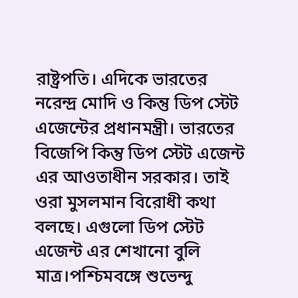রাষ্ট্রপতি। এদিকে ভারতের নরেন্দ্র মোদি ও কিন্তু ডিপ স্টেট এজেন্টের প্রধানমন্ত্রী। ভারতের বিজেপি কিন্তু ডিপ স্টেট এজেন্ট এর আওতাধীন সরকার। তাই ওরা মুসলমান বিরোধী কথা বলছে। এগুলো ডিপ স্টেট এজেন্ট এর শেখানো বুলি মাত্র।পশ্চিমবঙ্গে শুভেন্দু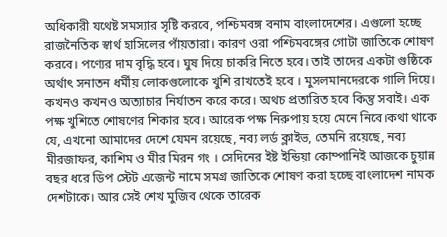অধিকারী যথেষ্ট সমস্যার সৃষ্টি করবে, পশ্চিমবঙ্গ বনাম বাংলাদেশের। এগুলো হচ্ছে রাজনৈতিক স্বার্থ হাসিলের পাঁয়তারা। কারণ ওরা পশ্চিমবঙ্গের গোটা জাতিকে শোষণ করবে। পণ্যের দাম বৃদ্ধি হবে। ঘুষ দিয়ে চাকরি নিতে হবে। তাই তাদের একটা গুষ্ঠিকে অর্থাৎ সনাতন ধর্মীয় লোকগুলোকে খুশি রাখতেই হবে । মুসলমানদেরকে গালি দিয়ে। কখনও কখনও অত‍্যাচার নির্যাতন করে করে। অথচ প্রতারিত হবে কিন্তু সবাই। এক পক্ষ খুশিতে শোষণের শিকার হবে। আরেক পক্ষ নিরুপায় হয়ে মেনে নিবে।কথা থাকে যে, এখনো আমাদের দেশে যেমন রয়েছে, নব‍্য লর্ড ক্লাইভ, তেমনি রয়েছে, নব‍্য মীরজাফর, কাশিম ও মীর মিরন গং । সেদিনের ইষ্ট ইন্ডিয়া কোম্পানিই আজকে চুয়ান্ন বছর ধরে ডিপ স্টেট এজেন্ট নামে সমগ্র জাতিকে শোষণ করা হচ্ছে বাংলাদেশ নামক দেশটাকে। আর সেই শেখ মুজিব থেকে তারেক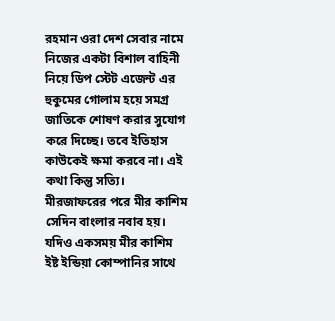রহমান ওরা দেশ সেবার নামে নিজের একটা বিশাল বাহিনী নিয়ে ডিপ স্টেট এজেন্ট এর হুকুমের গোলাম হয়ে সমগ্র জাতিকে শোষণ করার সুযোগ করে দিচ্ছে। তবে ইতিহাস কাউকেই ক্ষমা করবে না। এই কথা কিন্তু সত্যি। মীরজাফরের পরে মীর কাশিম সেদিন বাংলার নবাব হয়। যদিও একসময় মীর কাশিম ইষ্ট ইন্ডিয়া কোম্পানির সাথে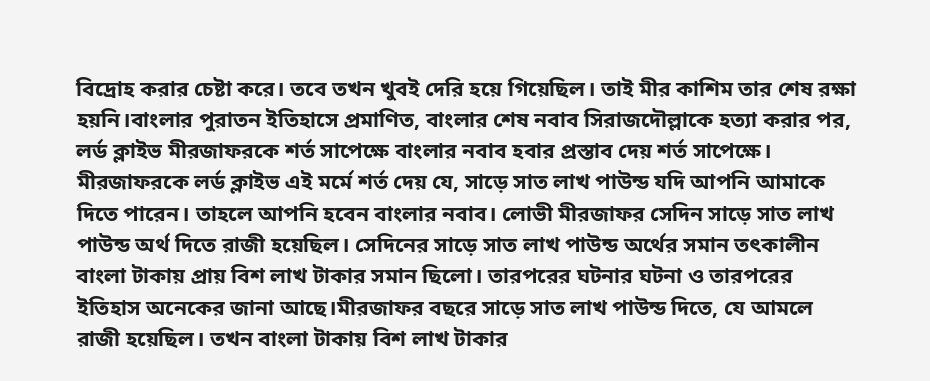বিদ্রোহ করার চেষ্টা করে। তবে তখন খুবই দেরি হয়ে গিয়েছিল। তাই মীর কাশিম তার শেষ রক্ষা হয়নি।বাংলার পুরাতন ইতিহাসে প্রমাণিত, বাংলার শেষ নবাব সিরাজদৌল্লাকে হত্যা করার পর, লর্ড ক্লাইভ মীরজাফরকে শর্ত সাপেক্ষে বাংলার নবাব হবার প্রস্তাব দেয় শর্ত সাপেক্ষে। মীরজাফরকে লর্ড ক্লাইভ এই মর্মে শর্ত দেয় যে, সাড়ে সাত লাখ পাউন্ড যদি আপনি আমাকে দিতে পারেন। তাহলে আপনি হবেন বাংলার নবাব। লোভী মীরজাফর সেদিন সাড়ে সাত লাখ পাউন্ড অর্থ দিতে রাজী হয়েছিল। সেদিনের সাড়ে সাত লাখ পাউন্ড অর্থের সমান তৎকালীন বাংলা টাকায় প্রায় বিশ লাখ টাকার সমান ছিলো। তারপরের ঘটনার ঘটনা ও তারপরের ইতিহাস অনেকের জানা আছে।মীরজাফর বছরে সাড়ে সাত লাখ পাউন্ড দিতে, যে আমলে রাজী হয়েছিল। তখন বাংলা টাকায় বিশ লাখ টাকার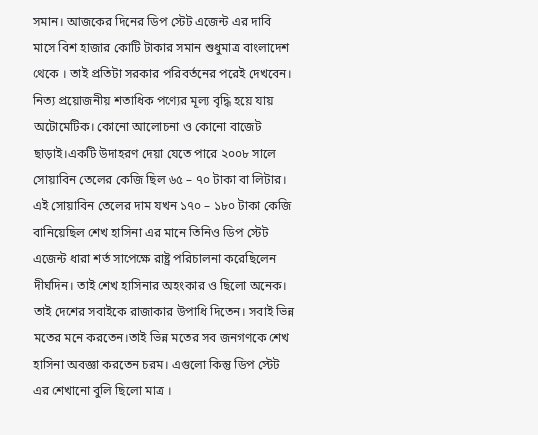সমান। আজকের দিনের ডিপ স্টেট এজেন্ট এর দাবি মাসে বিশ হাজার কোটি টাকার সমান শুধুমাত্র বাংলাদেশ থেকে । তাই প্রতিটা সরকার পরিবর্তনের পরেই দেখবেন। নিত‍্য প্রয়োজনীয় শতাধিক পণ্যের মূল্য বৃদ্ধি হয়ে যায় অটোমেটিক। কোনো আলোচনা ও কোনো বাজেট ছাড়াই।একটি উদাহরণ দেয়া যেতে পারে ২০০৮ সালে সোয়াবিন তেলের কেজি ছিল ৬৫ – ৭০ টাকা বা লিটার। এই সোয়াবিন তেলের দাম যখন ১৭০ – ১৮০ টাকা কেজি বানিয়েছিল শেখ হাসিনা এর মানে তিনিও ডিপ স্টেট এজেন্ট ধারা শর্ত সাপেক্ষে রাষ্ট্র পরিচালনা করেছিলেন দীর্ঘদিন। তাই শেখ হাসিনার অহংকার ও ছিলো অনেক। তাই দেশের সবাইকে রাজাকার উপাধি দিতেন। সবাই ভিন্ন মতের মনে করতেন।তাই ভিন্ন মতের সব জনগণকে শেখ হাসিনা অবজ্ঞা করতেন চরম। এগুলো কিন্তু ডিপ স্টেট এর শেখানো বুলি ছিলো মাত্র ।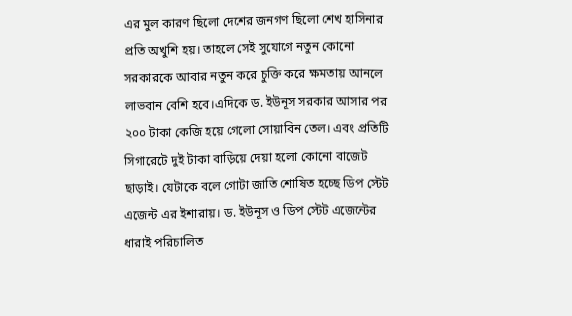এর মুল কারণ ছিলো দেশের জনগণ ছিলো শেখ হাসিনার প্রতি অখুশি হয়। তাহলে সেই সুযোগে নতুন কোনো সরকারকে আবার নতুন করে চুক্তি করে ক্ষমতায় আনলে লাভবান বেশি হবে।এদিকে ড. ইউনূস সরকার আসার পর ২০০ টাকা কেজি হয়ে গেলো সোয়াবিন তেল। এবং প্রতিটি সিগারেটে দুই টাকা বাড়িয়ে দেয়া হলো কোনো বাজেট ছাড়াই। যেটাকে বলে গোটা জাতি শোষিত হচ্ছে ডিপ স্টেট এজেন্ট এর ইশারায়। ড. ইউনূস ও ডিপ স্টেট এজেন্টের ধারাই পরিচালিত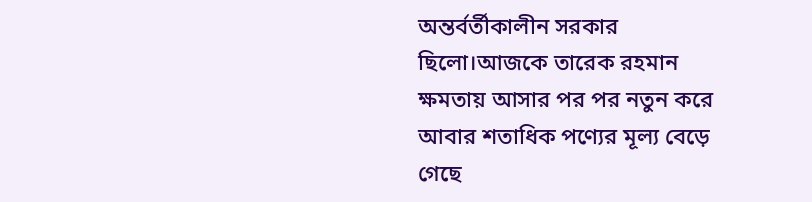অন্তর্বর্তীকালীন সরকার ছিলো।আজকে তারেক রহমান ক্ষমতায় আসার পর পর নতুন করে আবার শতাধিক পণ্যের মূল্য বেড়ে গেছে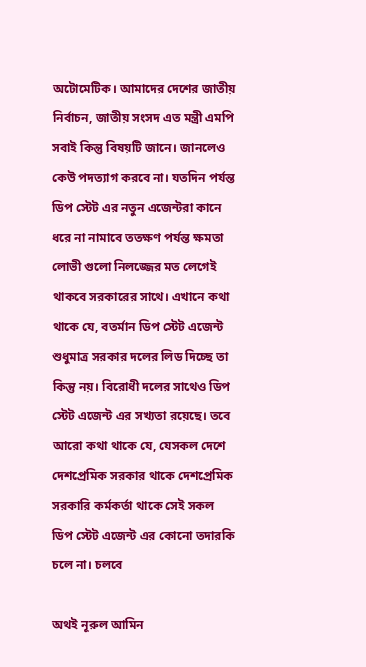অটোমেটিক। আমাদের দেশের জাতীয় নির্বাচন, জাতীয় সংসদ এত মন্ত্রী এমপি সবাই কিন্তু বিষয়টি জানে। জানলেও কেউ পদত‍্যাগ করবে না। যতদিন পর্যন্ত ডিপ স্টেট এর নতুন এজেন্টরা কানে ধরে না নামাবে ততক্ষণ পর্যন্ত ক্ষমতা লোভী গুলো নিলজ্জের মত লেগেই থাকবে সরকারের সাথে। এখানে কথা থাকে যে, বতর্মান ডিপ স্টেট এজেন্ট শুধুমাত্র সরকার দলের লিড দিচ্ছে তা কিন্তু নয়। বিরোধী দলের সাথেও ডিপ স্টেট এজেন্ট এর সখ‍্যতা রয়েছে। তবে আরো কথা থাকে যে, যেসকল দেশে দেশপ্রেমিক সরকার থাকে দেশপ্রেমিক সরকারি কর্মকর্তা থাকে সেই সকল ডিপ স্টেট এজেন্ট এর কোনো তদারকি চলে না। চলবে

অথই নূরুল আমিন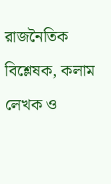রাজনৈতিক বিশ্লেষক, কলাম লেখক ও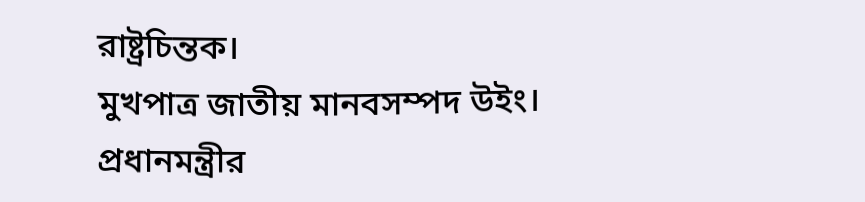রাষ্ট্রচিন্তক।
মুখপাত্র জাতীয় মানবসম্পদ উইং।
প্রধানমন্ত্রীর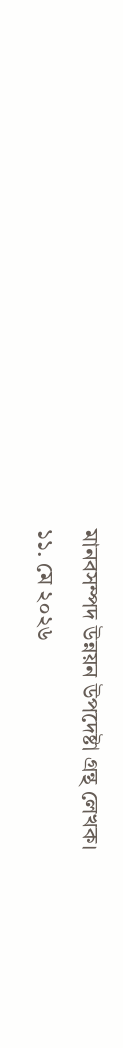মানবসম্পদ উন্নয়ন উপদেষ্টা গ্রন্থ লেখক।
১১. মে ২০২৬